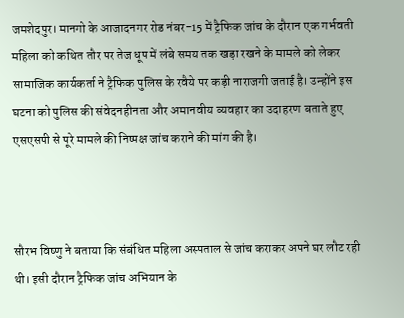जमशेदपुर। मानगो के आजादनगर रोड नंबर-15 में ट्रैफिक जांच के दौरान एक गर्भवती महिला को कथित तौर पर तेज धूप में लंबे समय तक खड़ा रखने के मामले को लेकर सामाजिक कार्यकर्ता ने ट्रैफिक पुलिस के रवैये पर कड़ी नाराजगी जताई है। उन्होंने इस घटना को पुलिस की संवेदनहीनता और अमानवीय व्यवहार का उदाहरण बताते हुए एसएसपी से पूरे मामले की निष्पक्ष जांच कराने की मांग की है।



सौरभ विष्णु ने बताया कि संबंधित महिला अस्पताल से जांच कराकर अपने घर लौट रही थी। इसी दौरान ट्रैफिक जांच अभियान के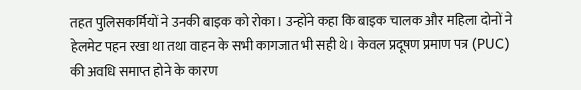तहत पुलिसकर्मियों ने उनकी बाइक को रोका। उन्होंने कहा कि बाइक चालक और महिला दोनों ने हेलमेट पहन रखा था तथा वाहन के सभी कागजात भी सही थे। केवल प्रदूषण प्रमाण पत्र (PUC) की अवधि समाप्त होने के कारण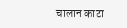चालान काटा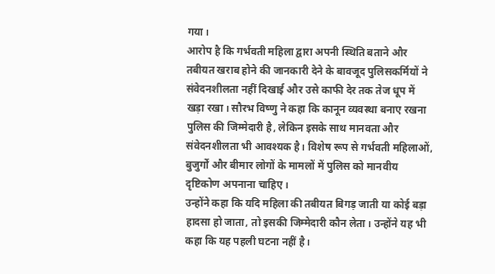गया।
आरोप है कि गर्भवती महिला द्वारा अपनी स्थिति बताने और तबीयत खराब होने की जानकारी देने के बावजूद पुलिसकर्मियों ने संवेदनशीलता नहीं दिखाई और उसे काफी देर तक तेज धूप में खड़ा रखा। सौरभ विष्णु ने कहा कि कानून व्यवस्था बनाए रखना पुलिस की जिम्मेदारी है, लेकिन इसके साथ मानवता और संवेदनशीलता भी आवश्यक है। विशेष रूप से गर्भवती महिलाओं, बुजुर्गों और बीमार लोगों के मामलों में पुलिस को मानवीय दृष्टिकोण अपनाना चाहिए।
उन्होंने कहा कि यदि महिला की तबीयत बिगड़ जाती या कोई बड़ा हादसा हो जाता, तो इसकी जिम्मेदारी कौन लेता। उन्होंने यह भी कहा कि यह पहली घटना नहीं है।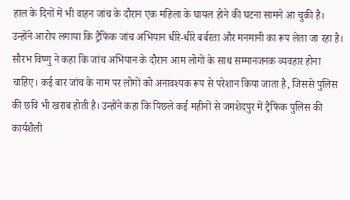हाल के दिनों में भी वाहन जांच के दौरान एक महिला के घायल होने की घटना सामने आ चुकी है। उन्होंने आरोप लगाया कि ट्रैफिक जांच अभियान धीरे-धीरे बर्बरता और मनमानी का रूप लेता जा रहा है।
सौरभ विष्णु ने कहा कि जांच अभियान के दौरान आम लोगों के साथ सम्मानजनक व्यवहार होना चाहिए। कई बार जांच के नाम पर लोगों को अनावश्यक रूप से परेशान किया जाता है, जिससे पुलिस की छवि भी खराब होती है। उन्होंने कहा कि पिछले कई महीनों से जमशेदपुर में ट्रैफिक पुलिस की कार्यशैली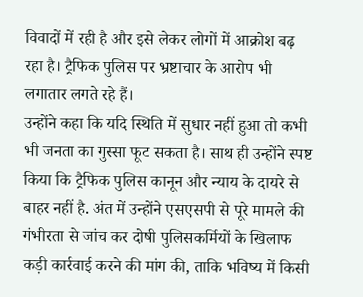विवादों में रही है और इसे लेकर लोगों में आक्रोश बढ़ रहा है। ट्रैफिक पुलिस पर भ्रष्टाचार के आरोप भी लगातार लगते रहे हैं।
उन्होंने कहा कि यदि स्थिति में सुधार नहीं हुआ तो कभी भी जनता का गुस्सा फूट सकता है। साथ ही उन्होंने स्पष्ट किया कि ट्रैफिक पुलिस कानून और न्याय के दायरे से बाहर नहीं है. अंत में उन्होंने एसएसपी से पूरे मामले की गंभीरता से जांच कर दोषी पुलिसकर्मियों के खिलाफ कड़ी कार्रवाई करने की मांग की, ताकि भविष्य में किसी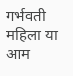गर्भवती महिला या आम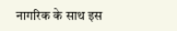नागरिक के साथ इस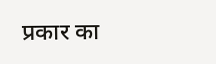प्रकार का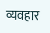व्यवहार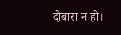दोबारा न हो।